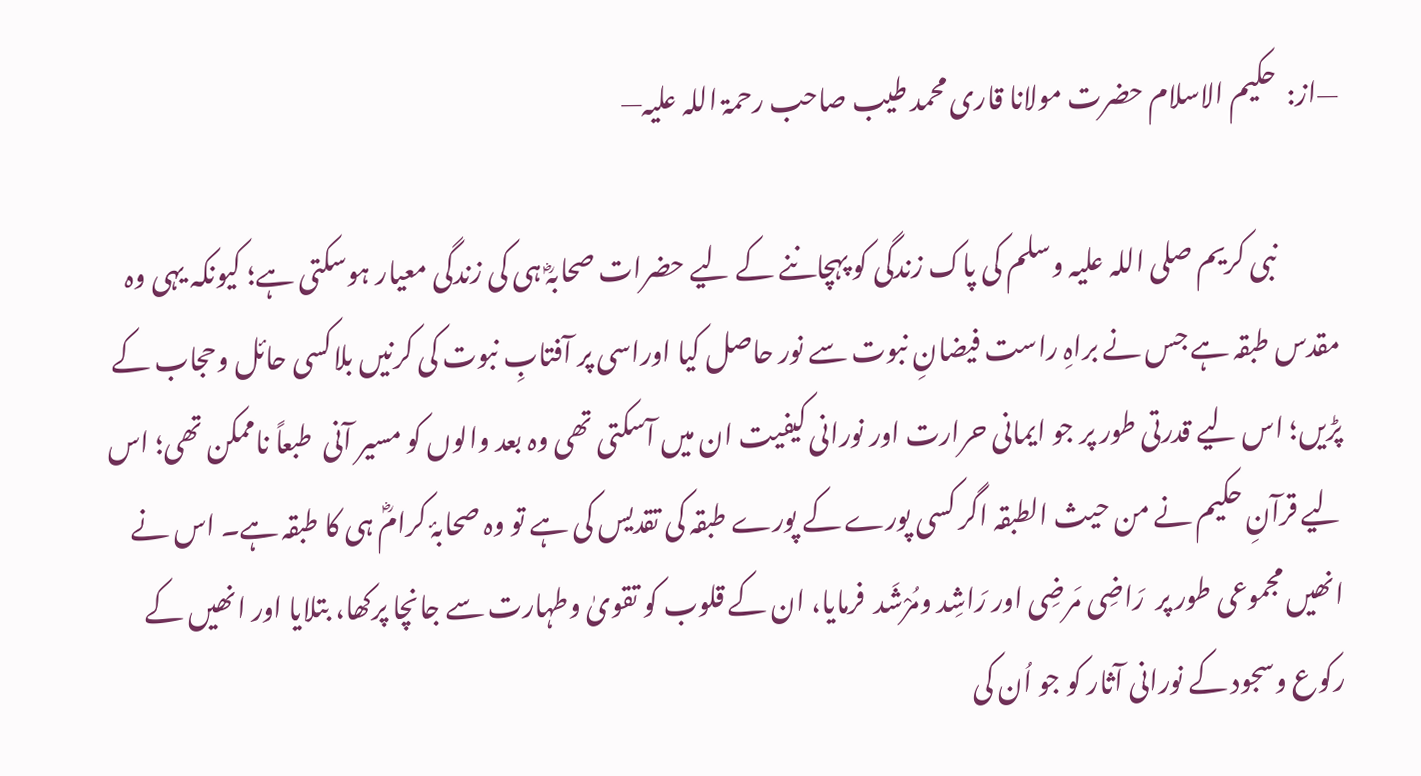—از:  حکیم الاسلام حضرت مولانا قاری محمد طیب صاحب رحمۃ اللہ علیہ—

            نبی کریم صلی اللہ علیہ وسلم کی پاک زندگی کو پہچاننے کے لیے حضرات صحابہؓ ہی کی زندگی معیار ہوسکتی ہے؛ کیونکہ یہی وہ مقدس طبقہ ہے جس نے براہِ راست فیضانِ نبوت سے نور حاصل کیا اوراسی پر آفتابِ نبوت کی کرنیں بلاکسی حائل وحجاب کے پڑیں؛ اس لیے قدرتی طور پر جو ایمانی حرارت اور نورانی کیفیت ان میں آسکتی تھی وہ بعد والوں کو مسیر آنی  طبعاً ناممکن تھی؛ اس لیے قرآنِ حکیم نے من حیث الطبقہ اگر کسی پورے کے پورے طبقہ کی تقدیس کی ہے تو وہ صحابۂ کرامؓ ہی کا طبقہ ہے۔ اس نے انھیں مجموعی طور پر  رَاضِی مَرضِی اور رَاشِد ومُرْشَد  فرمایا، ان کے قلوب کو تقویٰ وطہارت سے جانچا پرکھا، بتلایا اور انھیں کے رکوع وسجود کے نورانی آثار کو جو اُن کی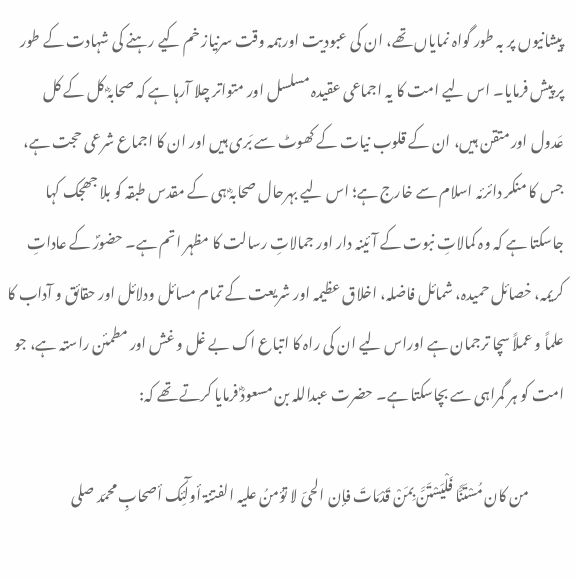پیشانیوں پر بہ طور گواہ نمایاں تھے، ان کی عبودیت اورہمہ وقت سرنیاز خم کیے رہنے کی شہادت کے طور پر پیش فرمایا۔ اس لیے امت کا یہ اجماعی عقیدہ مسلسل اور متواتر چلا آرہا ہے کہ صحابہؓ کل کے کل عَدول اور متقن ہیں، ان کے قلوب نیات کے کھوٹ سے بَری ہیں اور ان کا اجماع شرعی حجت ہے، جس کا منکر دائرئہ اسلام سے خارج ہے؛ اس لیے بہرحال صحابہؓ ہی کے مقدس طبقہ کو بلا جھجک کہا جاسکتا ہے کہ وہ کمالاتِ نبوت کے آئینہ دار اور جمالاتِ رسالت کا مظہر اتم ہے۔ حضورؐ کے عاداتِ کریمہ، خصائل حمیدہ، شمائل فاضلہ، اخلاق عظیمہ اور شریعت کے تمام مسائل ودلائل اور حقائق و آداب کا علماً و عملاً سچا ترجمان ہے اوراس لیے ان کی راہ کا اتباع اک بے غل و غش اور مطمئن راستہ ہے، جو امت کو ہر گمراہی سے بچاسکتا ہے۔ حضرت عبداللہ بن مسعودؓ فرمایا کرتے تھے کہ:

            من کان مُسْتَنًّا فَلْیَسْتَنَّ بِمَنْ قَدْمَاتَ فإن الحیّ لا تؤمنُ علیہ الفتنۃ أولٰٓئِک أصحابِ محمّد صلی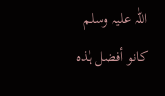اللّٰہ علیہ وسلم کانو أفضل ہٰذہ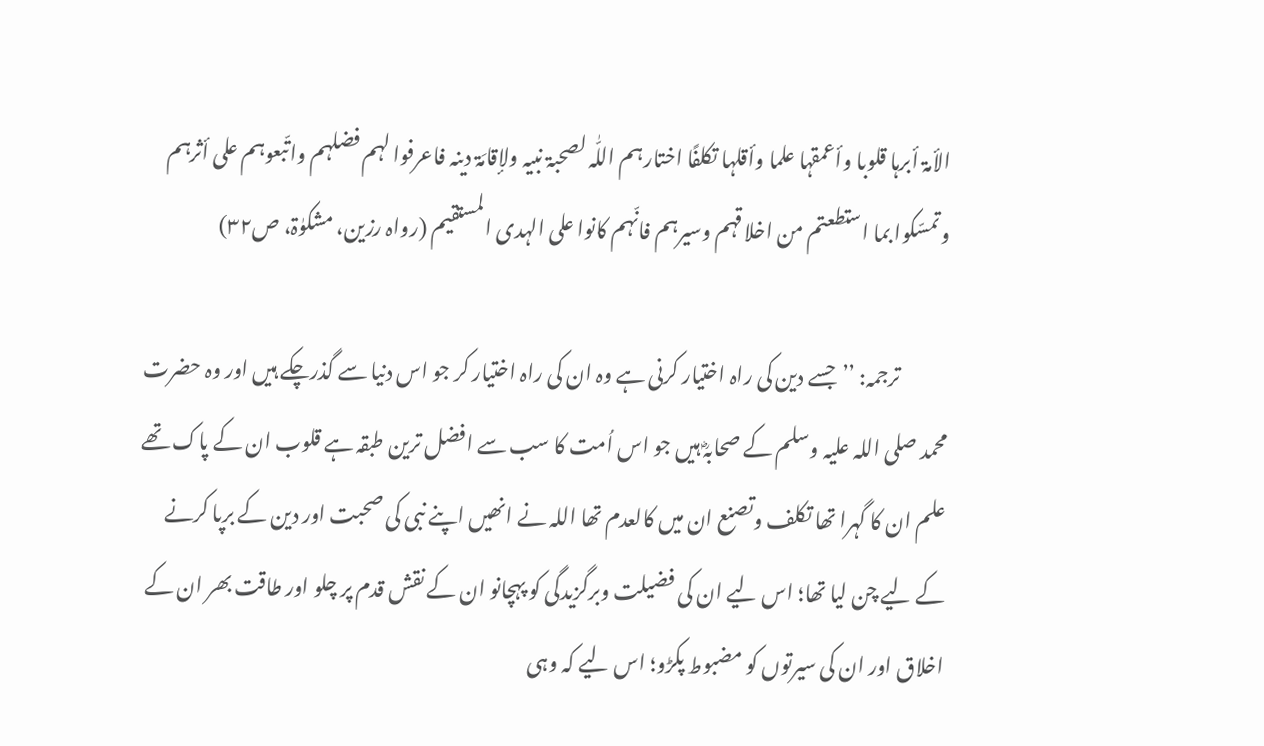الأمۃ أبرہا قلوبا وأعمقہا علما وأقلہا تکلفًا اختارہم اللّٰہ لصحبۃ نبیہ ولإقامَۃ دینہ فاعرفوا لہم فضلہم واتّبعوہم علی أثرہم وتمسّکوا بما استطعتم من اخلاقہم وسیرہم فانّہم کانوا علی الہدی المستقیم (رواہ رزین، مشکوٰۃ، ص۳۲)

            ترجمہ: ’’جسے دین کی راہ اختیار کرنی ہے وہ ان کی راہ اختیار کر جو اس دنیا سے گذرچکے ہیں اور وہ حضرت محمد صلی اللہ علیہ وسلم کے صحابہؓ ہیں جو اس اُمت کا سب سے افضل ترین طبقہ ہے قلوب ان کے پاک تھے علم ان کا گہرا تھا تکلف وتصنع ان میں کالعدم تھا اللہ نے انھیں اپنے نبی کی صحبت اور دین کے برپا کرنے کے لیے چن لیا تھا؛ اس لیے ان کی فضیلت وبرگزیدگی کو پہچانو ان کے نقش قدم پر چلو اور طاقت بھر ان کے اخلاق اور ان کی سیرتوں کو مضبوط پکڑو؛ اس لیے کہ وہی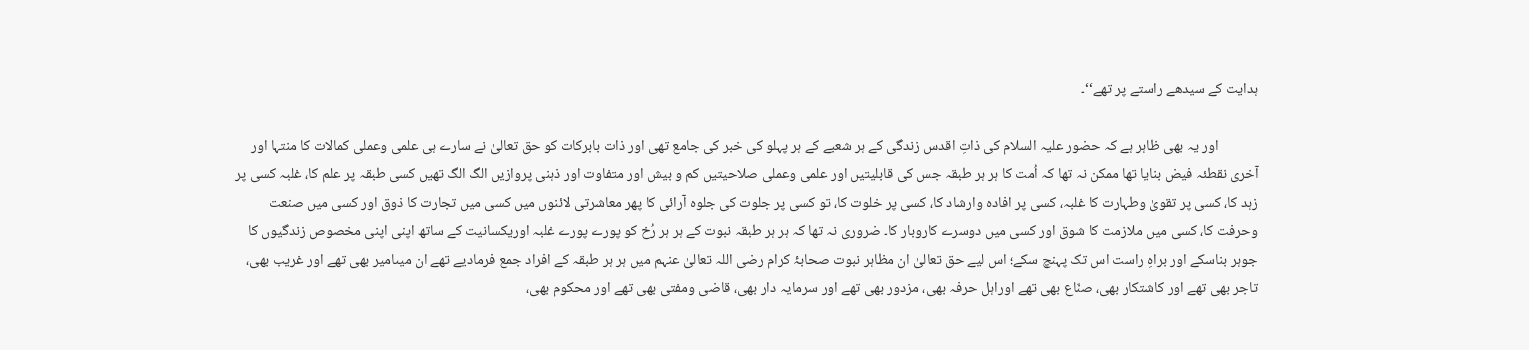ہدایت کے سیدھے راستے پر تھے‘‘۔

            اور یہ بھی ظاہر ہے کہ حضور علیہ السلام کی ذاتِ اقدس زندگی کے ہر شعبے کے ہر پہلو کی خبر کی جامع تھی اور ذات بابرکات کو حق تعالیٰ نے سارے ہی علمی وعملی کمالات کا منتہا اور آخری نقطئہ فیض بنایا تھا ممکن نہ تھا کہ اُمت کا ہر ہر طبقہ جس کی قابلیتیں اور علمی وعملی صلاحیتیں کم و بیش اور متفاوت اور ذہنی پروازیں الگ الگ تھیں کسی طبقہ پر علم کا، غلبہ کسی پر زہد کا، کسی پر تقویٰ وطہارت کا غلبہ، کسی پر افادہ وارشاد کا، کسی پر خلوت کا، تو کسی پر جلوت کی جلوہ آرائی کا پھر معاشرتی لائنوں میں کسی میں تجارت کا ذوق اور کسی میں صنعت وحرفت کا، کسی میں ملازمت کا شوق اور کسی میں دوسرے کاروبار کا۔ ضروری نہ تھا کہ ہر ہر طبقہ نبوت کے ہر ہر رُخ کو پورے پورے غلبہ اوریکسانیت کے ساتھ اپنی اپنی مخصوص زندگیوں کا جوہر بناسکے اور براہِ راست اس تک پہنچ سکے؛ اس لیے حق تعالیٰ ان مظاہر نبوت صحابۂ کرام رضی اللہ تعالیٰ عنہم میں ہر ہر طبقہ کے افراد جمع فرمادیے تھے ان میںامیر بھی تھے اور غریب بھی، تاجر بھی تھے اور کاشتکار بھی، صنّاع بھی تھے اوراہل حرفہ بھی، مزدور بھی تھے اور سرمایہ دار بھی، قاضی ومفتی بھی تھے اور محکوم بھی،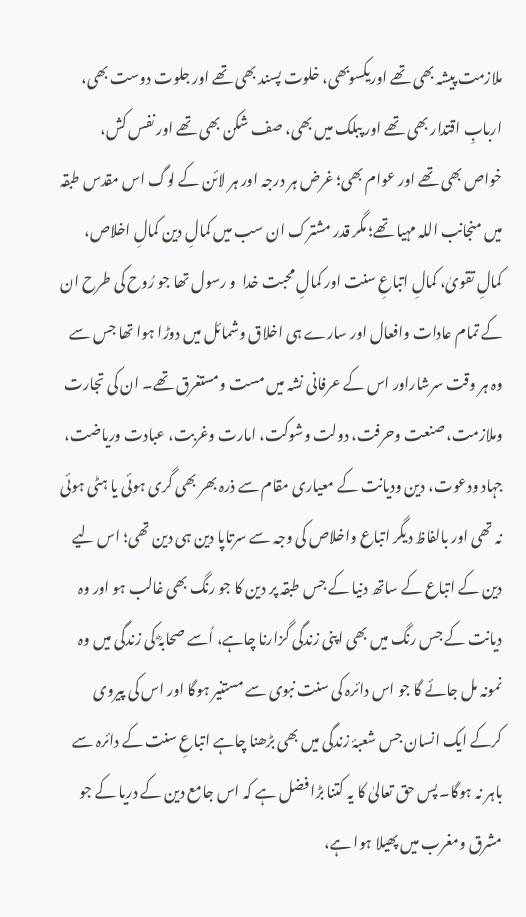ملازمت پیشہ بھی تھے اوریکسوبھی، خلوت پسند بھی تھے اور جلوت دوست بھی، اربابِ اقتدار بھی تھے اور پبلک میں بھی، صف شکن بھی تھے اور نفس کش، خواص بھی تھے اور عوام بھی؛ غرض ہر درجہ اور ہر لائن کے لوگ اس مقدس طبقہ میں منجانب اللہ مہیا تھے؛ مگر قدر مشترک ان سب میں کمالِ دین کمالِ اخلاص، کمالِ تقویٰ، کمالِ اتباعِ سنت اور کمالِ محبت خدا  و رسول تھا جو رُوح کی طرح ان کے تمام عادات وافعال اور سارے ہی اخلاق وشمائل میں دوڑا ہوا تھا جس سے وہ ہر وقت سرشاراور اس کے عرفانی نشہ میں مست ومستغرق تھے۔ ان کی تجارت وملازمت، صنعت وحرفت، دولت وشوکت، امارت وغربت، عبادت وریاضت، جہاد ودعوت، دین ودیانت کے معیاری مقام سے ذرہ بھر بھی گری ہوئی یا ہٹی ہوئی نہ تھی اور بالفاظ دیگر اتباع واخلاص کی وجہ سے سرتاپا دین ہی دین تھی؛ اس لیے دین کے اتباع کے ساتھ دنیا کے جس طبقہ پر دین کا جو رنگ بھی غالب ہو اور وہ دیانت کے جس رنگ میں بھی اپنی زندگی گزارنا چاہے، اُسے صحابہؓ کی زندگی میں وہ نمونہ مل جائے گا جو اس دائرہ کی سنت نبوی سے مستنیر ہوگا اور اس کی پیروی کرکے ایک انسان جس شعبۂ زندگی میں بھی بڑھنا چاہے اتباعِ سنت کے دائرہ سے باہر نہ ہوگا۔ پس حق تعالیٰ کا یہ کتنا بڑا فضل ہے کہ اس جامع دین کے دریا کے جو مشرق ومغرب میں پھیلا ہوا ہے،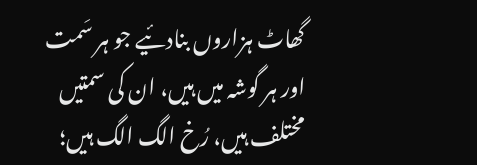گھاٹ ہزاروں بنادئیے جو ہر سَمت اور ہر گوشہ میں ہیں، ان کی سمتیں مختلف ہیں، رُخ الگ الگ ہیں؛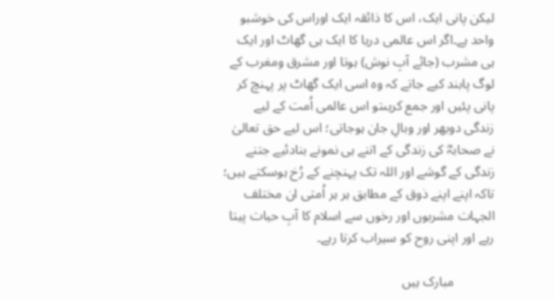لیکن پانی ایک، اس کا ذائقہ ایک اوراس کی خوشبو واحد ہے۔اگر اس عالمی دریا کا ایک ہی گھاٹ اور ایک ہی مشرب (جائے آبِ نوش) ہوتا اور مشرق ومغرب کے لوگ پابند کیے جاتے کہ وہ اسی ایک گھاٹ پر پہنچ کر پانی پئیں اور جمع کریںتو اس عالمی اُمت کے لیے زندگی دوبھر اور وبالِ جان ہوجاتی؛ اس لیے حق تعالیٰ نے صحابہؓ کی زندگی کے اتنے ہی نمونے بنادئیے جتنے زندگی کے گوشے اور اللہ تک پہنچنے کے رُخ ہوسکتے ہیں؛ تاکہ اپنے اپنے ذوق کے مطابق ہر ہر اُمتی ان مختلف الجہات مشربوں اور رخوں سے اسلام کا آبِ حیات پیتا رہے اور اپنی روح کو سیراب کرتا رہے۔

            مبارک ہیں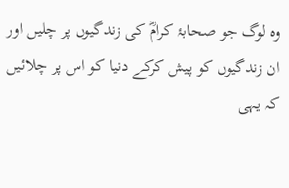وہ لوگ جو صحابۂ کرامؓ کی زندگیوں پر چلیں اور ان زندگیوں کو پیش کرکے دنیا کو اس پر چلائیں کہ یہی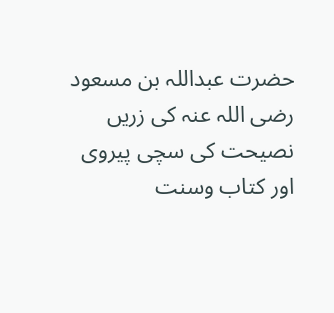حضرت عبداللہ بن مسعود رضی اللہ عنہ کی زریں نصیحت کی سچی پیروی اور کتاب وسنت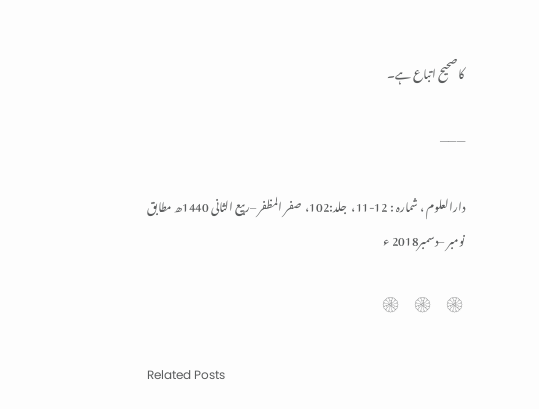کا صحیح اتباع ہے۔

———

دارالعلوم ، شمارہ : 12-11،  جلد:102،  صفر المظفر –ربيع الثانی 1440ھ مطابق نومبر –دسمبر2018 ء

۞     ۞     ۞

Related Posts